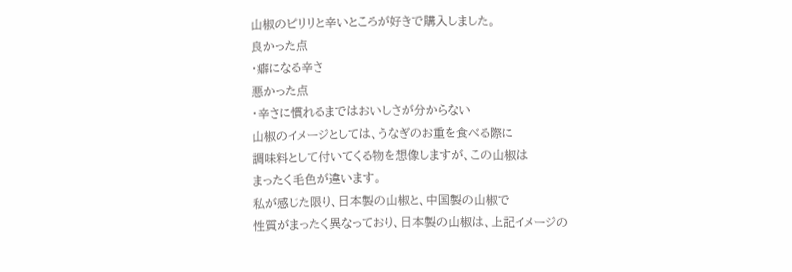山椒のピリリと辛いところが好きで購入しました。
良かった点
・癖になる辛さ
悪かった点
・辛さに慣れるまではおいしさが分からない
山椒のイメージとしては、うなぎのお重を食べる際に
調味料として付いてくる物を想像しますが、この山椒は
まったく毛色が違います。
私が感じた限り、日本製の山椒と、中国製の山椒で
性質がまったく異なっており、日本製の山椒は、上記イメージの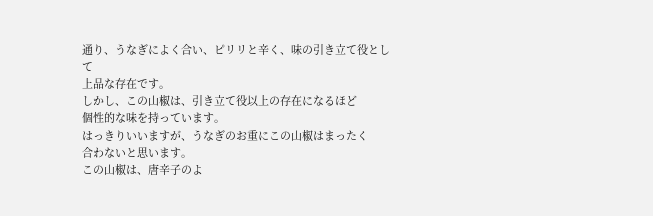通り、うなぎによく合い、ピリリと辛く、味の引き立て役として
上品な存在です。
しかし、この山椒は、引き立て役以上の存在になるほど
個性的な味を持っています。
はっきりいいますが、うなぎのお重にこの山椒はまったく
合わないと思います。
この山椒は、唐辛子のよ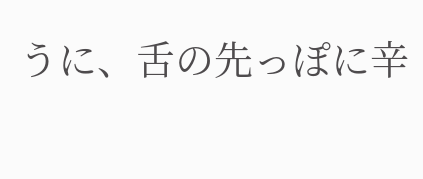うに、舌の先っぽに辛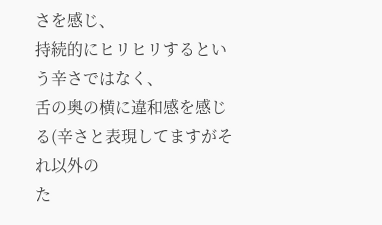さを感じ、
持続的にヒリヒリするという辛さではなく、
舌の奥の横に違和感を感じる(辛さと表現してますがそれ以外の
た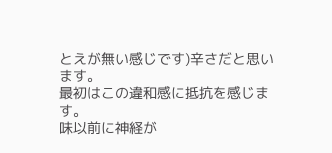とえが無い感じです)辛さだと思います。
最初はこの違和感に抵抗を感じます。
味以前に神経が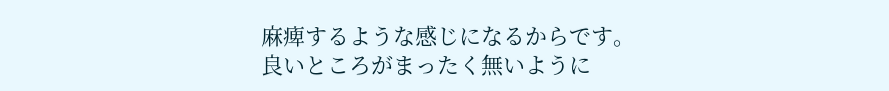麻痺するような感じになるからです。
良いところがまったく無いように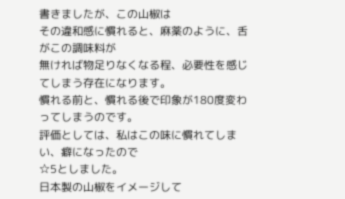書きましたが、この山椒は
その違和感に慣れると、麻薬のように、舌がこの調味料が
無ければ物足りなくなる程、必要性を感じてしまう存在になります。
慣れる前と、慣れる後で印象が180度変わってしまうのです。
評価としては、私はこの味に慣れてしまい、癖になったので
☆5としました。
日本製の山椒をイメージして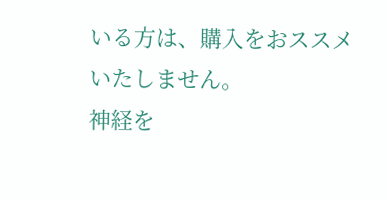いる方は、購入をおススメいたしません。
神経を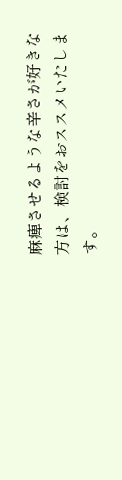麻痺させるような辛さが好きな方は、検討をおススメいたします。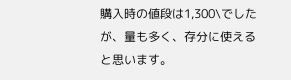購入時の値段は1,300\でしたが、量も多く、存分に使えると思います。